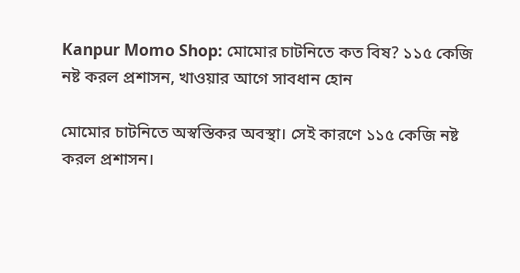Kanpur Momo Shop: মোমোর চাটনিতে কত বিষ? ১১৫ কেজি নষ্ট করল প্রশাসন, খাওয়ার আগে সাবধান হোন

মোমোর চাটনিতে অস্বস্তিকর অবস্থা। সেই কারণে ১১৫ কেজি নষ্ট করল প্রশাসন।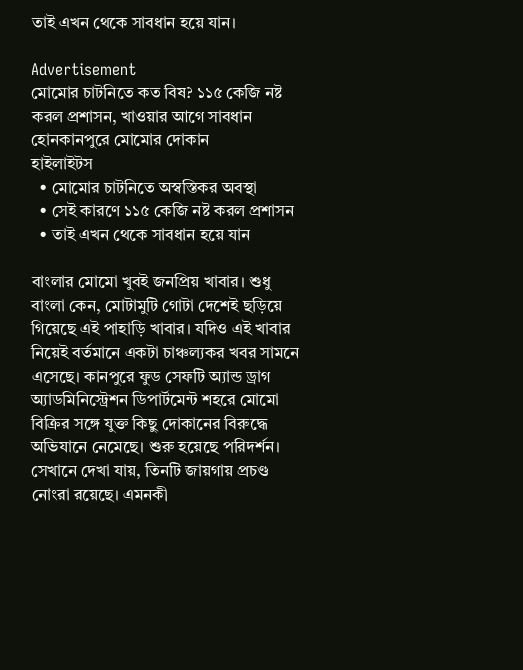তাই এখন থেকে সাবধান হয়ে যান।

Advertisement
মোমোর চাটনিতে কত বিষ? ১১৫ কেজি নষ্ট করল প্রশাসন, খাওয়ার আগে সাবধান হোনকানপুরে মোমোর দোকান
হাইলাইটস
  • মোমোর চাটনিতে অস্বস্তিকর অবস্থা
  • সেই কারণে ১১৫ কেজি নষ্ট করল প্রশাসন
  • তাই এখন থেকে সাবধান হয়ে যান

বাংলার মোমো খুবই জনপ্রিয় খাবার। শুধু বাংলা কেন, মোটামুটি গোটা দেশেই ছড়িয়ে গিয়েছে এই পাহাড়ি খাবার। যদিও এই খাবার নিয়েই বর্তমানে একটা চাঞ্চল্যকর খবর সামনে এসেছে। কানপুরে ফুড সেফটি অ্যান্ড ড্রাগ অ্যাডমিনিস্ট্রেশন ডিপার্টমেন্ট শহরে মোমো বিক্রির সঙ্গে যুক্ত কিছু দোকানের বিরুদ্ধে অভিযানে নেমেছে। শুরু হয়েছে পরিদর্শন। সেখানে দেখা যায়, তিনটি জায়গায় প্রচণ্ড নোংরা রয়েছে। এমনকী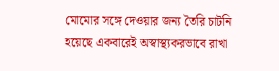মোমোর সঙ্গে দেওয়ার জন্য তৈরি চাটনি হয়েছে একবারেই অস্বাস্থ্যকরভাবে রাখা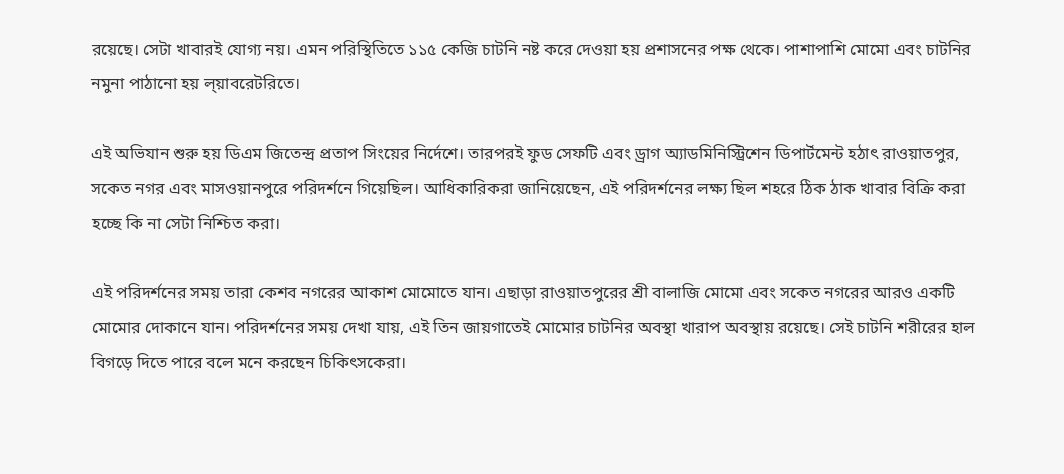রয়েছে। সেটা খাবারই যোগ্য নয়। এমন পরিস্থিতিতে ১১৫ কেজি চাটনি নষ্ট করে দেওয়া হয় প্রশাসনের পক্ষ থেকে। পাশাপাশি মোমো এবং চাটনির নমুনা পাঠানো হয় ল্য়াবরেটরিতে।

এই অভিযান শুরু হয় ডিএম জিতেন্দ্র প্রতাপ সিংয়ের নির্দেশে। তারপরই ফুড সেফটি এবং ড্রাগ অ্যাডমিনিস্ট্রিশেন ডিপার্টমেন্ট হঠাৎ রাওয়াতপুর, সকেত নগর এবং মাসওয়ানপুরে পরিদর্শনে গিয়েছিল। আধিকারিকরা জানিয়েছেন, এই পরিদর্শনের লক্ষ্য ছিল শহরে ঠিক ঠাক খাবার বিক্রি করা হচ্ছে কি না সেটা নিশ্চিত করা।

এই পরিদর্শনের সময় তারা কেশব নগরের আকাশ মোমোতে যান। এছাড়া রাওয়াতপুরের শ্রী বালাজি মোমো এবং সকেত নগরের আরও একটি মোমোর দোকানে যান। পরিদর্শনের সময় দেখা যায়, এই তিন জায়গাতেই মোমোর চাটনির অবস্থা খারাপ অবস্থায় রয়েছে। সেই চাটনি শরীরের হাল বিগড়ে দিতে পারে বলে মনে করছেন চিকিৎসকেরা।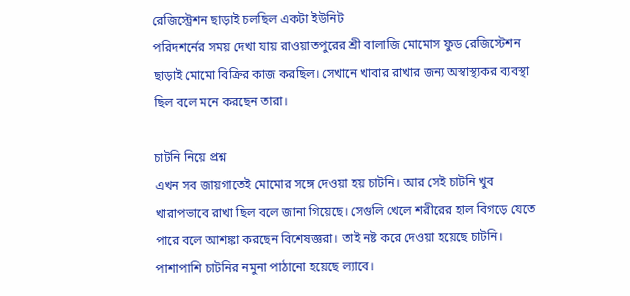রেজিস্ট্রেশন ছাড়াই চলছিল একটা ইউনিট
পরিদশর্নের সময় দেখা যায় রাওয়াতপুরের শ্রী বালাজি মোমোস ফুড রেজিস্টেশন ছাড়াই মোমো বিক্রির কাজ করছিল। সেখানে খাবার রাখার জন্য অস্বাস্থ্যকর ব্যবস্থা ছিল বলে মনে করছেন তারা।

চাটনি নিয়ে প্রশ্ন
এখন সব জায়গাতেই মোমোর সঙ্গে দেওয়া হয় চাটনি। আর সেই চাটনি খুব খারাপভাবে রাখা ছিল বলে জানা গিয়েছে। সেগুলি খেলে শরীরের হাল বিগড়ে যেতে পারে বলে আশঙ্কা করছেন বিশেষজ্ঞরা। তাই নষ্ট করে দেওয়া হয়েছে চাটনি। পাশাপাশি চাটনির নমুনা পাঠানো হয়েছে ল্যাবে।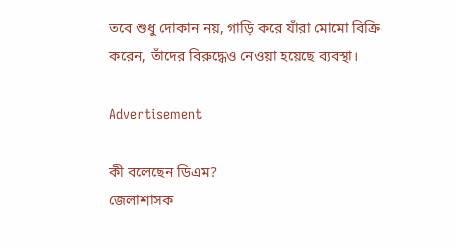তবে শুধু দোকান নয়, গাড়ি করে যাঁরা মোমো বিক্রি করেন, তাঁদের বিরুদ্ধেও নেওয়া হয়েছে ব্যবস্থা।

Advertisement

কী বলেছেন ডিএম?
জেলাশাসক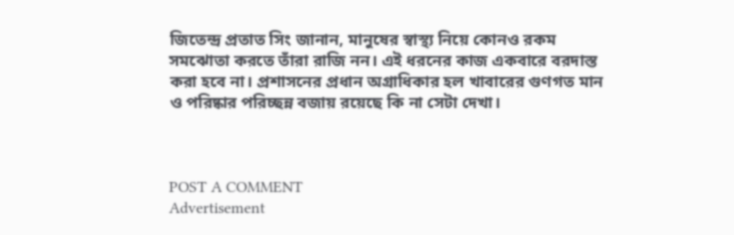জিতেন্দ্র প্রতাত সিং জানান, মানুষের স্বাস্থ্য নিয়ে কোনও রকম সমঝোতা করতে তাঁরা রাজি নন। এই ধরনের কাজ একবারে বরদাস্ত করা হবে না। প্রশাসনের প্রধান অগ্রাধিকার হল খাবারের গুণগত মান ও পরিষ্কার পরিচ্ছন্ন বজায় রয়েছে কি না সেটা দেখা।



POST A COMMENT
Advertisement